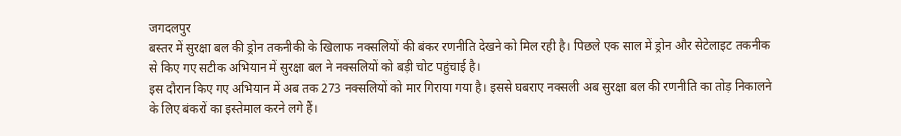जगदलपुर
बस्तर में सुरक्षा बल की ड्रोन तकनीकी के खिलाफ नक्सलियों की बंकर रणनीति देखने को मिल रही है। पिछले एक साल में ड्रोन और सेटेलाइट तकनीक से किए गए सटीक अभियान में सुरक्षा बल ने नक्सलियों को बड़ी चोट पहुंचाई है।
इस दौरान किए गए अभियान में अब तक 273 नक्सलियों को मार गिराया गया है। इससे घबराए नक्सली अब सुरक्षा बल की रणनीति का तोड़ निकालने के लिए बंकरों का इस्तेमाल करने लगे हैं।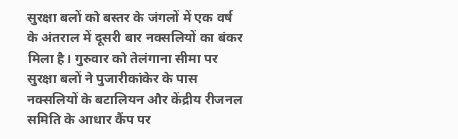सुरक्षा बलों को बस्तर के जंगलों में एक वर्ष के अंतराल में दूसरी बार नक्सलियों का बंकर मिला है। गुरुवार को तेलंगाना सीमा पर सुरक्षा बलों ने पुजारीकांकेर के पास नक्सलियों के बटालियन और केंद्रीय रीजनल समिति के आधार कैंप पर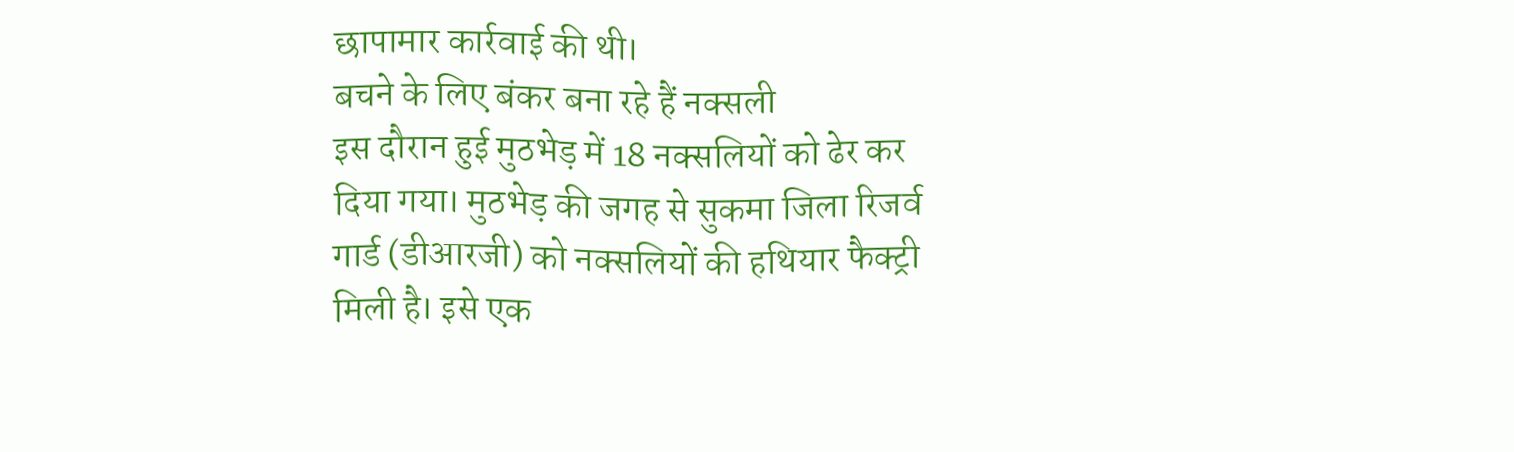छापामार कार्रवाई की थी।
बचने के लिए बंकर बना रहे हैं नक्सली
इस दौरान हुई मुठभेड़ में 18 नक्सलियों को ढेर कर दिया गया। मुठभेड़ की जगह से सुकमा जिला रिजर्व गार्ड (डीआरजी) को नक्सलियों की हथियार फैक्ट्री मिली है। इसे एक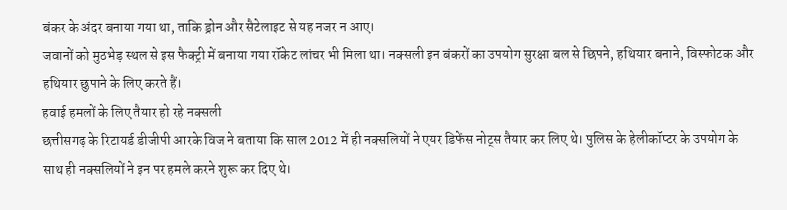बंकर के अंदर बनाया गया था, ताकि ड्रोन और सैटेलाइट से यह नजर न आए।
जवानों को मुठभेड़ स्थल से इस फैक्ट्री में बनाया गया रॉकेट लांचर भी मिला था। नक्सली इन बंकरों का उपयोग सुरक्षा बल से छिपने, हथियार बनाने, विस्फोटक और हथियार छुपाने के लिए करते हैं।
हवाई हमलों के लिए तैयार हो रहे नक्सली
छत्तीसगढ़ के रिटायर्ड डीजीपी आरके विज ने बताया कि साल 2012 में ही नक्सलियों ने एयर डिफेंस नोट्स तैयार कर लिए थे। पुलिस के हेलीकॉप्टर के उपयोग के साथ ही नक्सलियों ने इन पर हमले करने शुरू कर दिए थे।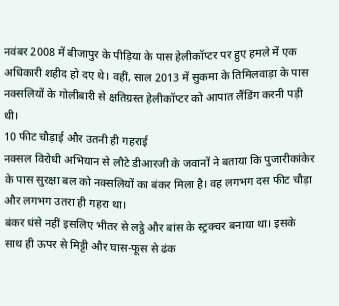नवंबर 2008 में बीजापुर के पीड़िया के पास हेलीकॉप्टर पर हुए हमले में एक अधिकारी शहीद हो दए थे। वहीं, साल 2013 में सुकमा के तिमिलवाड़ा के पास नक्सलियों के गोलीबारी से क्षतिग्रस्त हेलीकॉप्टर को आपात लैंडिंग करनी पड़ी थी।
10 फीट चौड़ाई और उतनी ही गहराई
नक्सल विरोधी अभियान से लौटे डीआरजी के जवानों ने बताया कि पुजारीकांकेर के पास सुरक्षा बल को नक्सलियों का बंकर मिला है। वह लगभग दस फीट चौड़ा और लगभग उतरा ही गहरा था।
बंकर धंसे नहीं इसलिए भीतर से लट्ठे और बांस के स्ट्रक्चर बनाया था। इसके साथ ही ऊपर से मिट्टी और घास-फूस से ढंक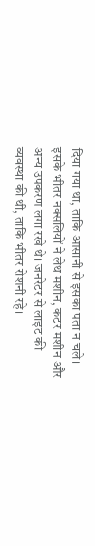दिया गया था, ताकि आसानी से इसका पता न चले।
इसके भीतर नक्सलियों ने लेथ मशीन, कटर मशीन और अन्य उपकरण लगा रखे थे। जनरेटर से लाइट की व्यवस्था की थी, ताकि भीतर रोशनी रहे।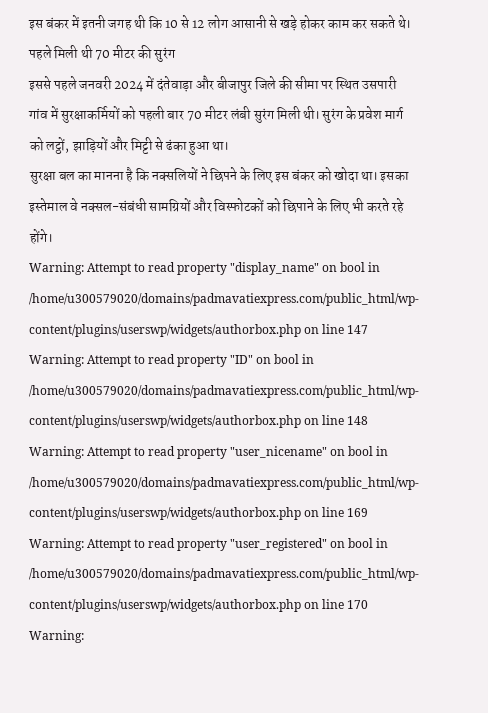इस बंकर में इतनी जगह थी कि 10 से 12 लोग आसानी से खड़े होकर काम कर सकते थे।
पहले मिली थी 70 मीटर की सुरंग
इससे पहले जनवरी 2024 में दंतेवाड़ा और बीजापुर जिले की सीमा पर स्थित उसपारी गांव में सुरक्षाकर्मियों को पहली बार 70 मीटर लंबी सुरंग मिली थी। सुरंग के प्रवेश मार्ग को लट्ठों, झाड़ियों और मिट्टी से ढंका हुआ था।
सुरक्षा बल का मानना है कि नक्सलियों ने छिपने के लिए इस बंकर को खोदा था। इसका इस्तेमाल वे नक्सल-संबंधी सामग्रियों और विस्फोटकों को छिपाने के लिए भी करते रहे होंगे।
Warning: Attempt to read property "display_name" on bool in /home/u300579020/domains/padmavatiexpress.com/public_html/wp-content/plugins/userswp/widgets/authorbox.php on line 147
Warning: Attempt to read property "ID" on bool in /home/u300579020/domains/padmavatiexpress.com/public_html/wp-content/plugins/userswp/widgets/authorbox.php on line 148
Warning: Attempt to read property "user_nicename" on bool in /home/u300579020/domains/padmavatiexpress.com/public_html/wp-content/plugins/userswp/widgets/authorbox.php on line 169
Warning: Attempt to read property "user_registered" on bool in /home/u300579020/domains/padmavatiexpress.com/public_html/wp-content/plugins/userswp/widgets/authorbox.php on line 170
Warning: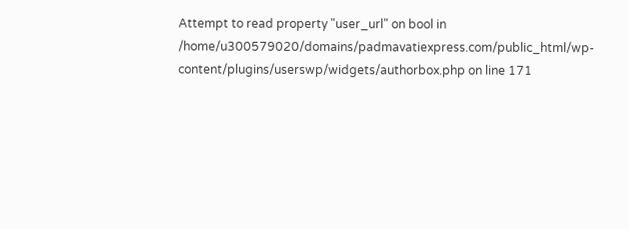Attempt to read property "user_url" on bool in /home/u300579020/domains/padmavatiexpress.com/public_html/wp-content/plugins/userswp/widgets/authorbox.php on line 171